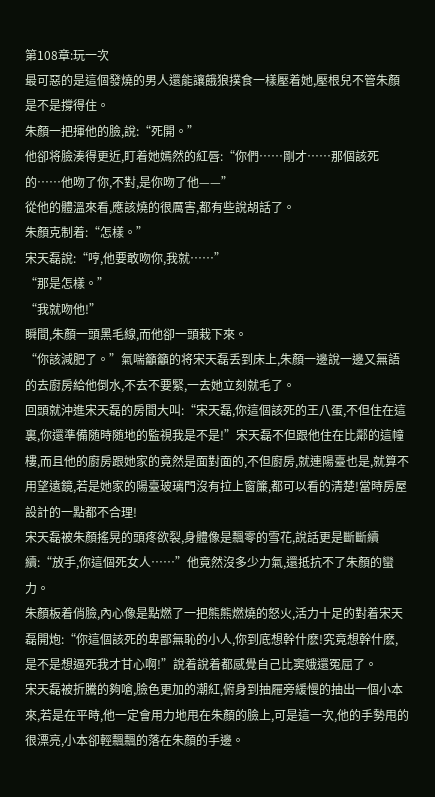第108章:玩一次
最可惡的是這個發燒的男人還能讓餓狼撲食一樣壓着她,壓根兒不管朱顏是不是撐得住。
朱顏一把揮他的臉,說:“死開。”
他卻将臉湊得更近,盯着她嫣然的紅唇:“你們……剛才……那個該死的……他吻了你,不對,是你吻了他——”
從他的體溫來看,應該燒的很厲害,都有些說胡話了。
朱顏克制着:“怎樣。”
宋天磊說:“哼,他要敢吻你,我就……”
“那是怎樣。”
“我就吻他!”
瞬間,朱顏一頭黑毛線,而他卻一頭栽下來。
“你該減肥了。”氣喘籲籲的将宋天磊丢到床上,朱顏一邊說一邊又無語的去廚房給他倒水,不去不要緊,一去她立刻就毛了。
回頭就沖進宋天磊的房間大叫:“宋天磊,你這個該死的王八蛋,不但住在這裏,你還準備随時随地的監視我是不是!”宋天磊不但跟他住在比鄰的這幢樓,而且他的廚房跟她家的竟然是面對面的,不但廚房,就連陽臺也是,就算不用望遠鏡,若是她家的陽臺玻璃門沒有拉上窗簾,都可以看的清楚!當時房屋設計的一點都不合理!
宋天磊被朱顏搖晃的頭疼欲裂,身體像是飄零的雪花,說話更是斷斷續續:“放手,你這個死女人……”他竟然沒多少力氣,還抵抗不了朱顏的蠻力。
朱顏板着俏臉,內心像是點燃了一把熊熊燃燒的怒火,活力十足的對着宋天磊開炮:“你這個該死的卑鄙無恥的小人,你到底想幹什麽!究竟想幹什麽,是不是想逼死我才甘心啊!”說着說着都感覺自己比窦娥還冤屈了。
宋天磊被折騰的夠嗆,臉色更加的潮紅,俯身到抽屜旁緩慢的抽出一個小本來,若是在平時,他一定會用力地甩在朱顏的臉上,可是這一次,他的手勢甩的很漂亮,小本卻輕飄飄的落在朱顏的手邊。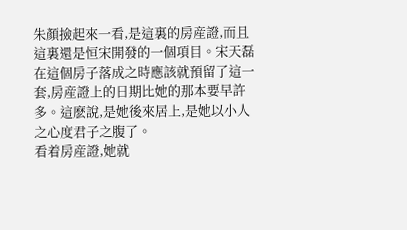朱顏撿起來一看,是這裏的房産證,而且這裏還是恒宋開發的一個項目。宋天磊在這個房子落成之時應該就預留了這一套,房産證上的日期比她的那本要早許多。這麽說,是她後來居上,是她以小人之心度君子之腹了。
看着房産證,她就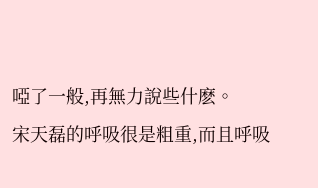啞了一般,再無力說些什麽。
宋天磊的呼吸很是粗重,而且呼吸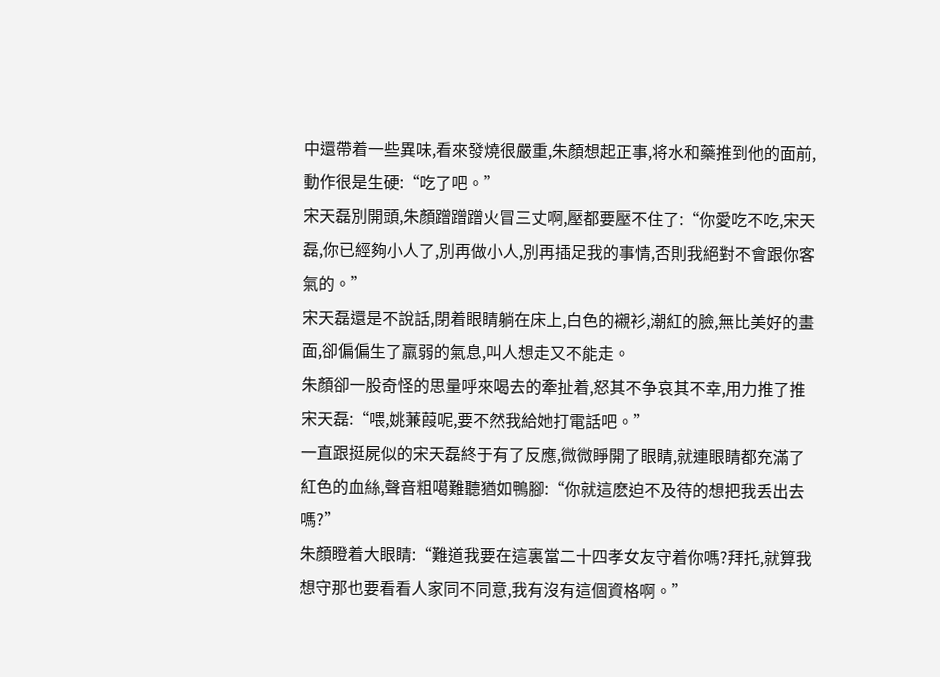中還帶着一些異味,看來發燒很嚴重,朱顏想起正事,将水和藥推到他的面前,動作很是生硬:“吃了吧。”
宋天磊別開頭,朱顏蹭蹭蹭火冒三丈啊,壓都要壓不住了:“你愛吃不吃,宋天磊,你已經夠小人了,別再做小人,別再插足我的事情,否則我絕對不會跟你客氣的。”
宋天磊還是不說話,閉着眼睛躺在床上,白色的襯衫,潮紅的臉,無比美好的畫面,卻偏偏生了羸弱的氣息,叫人想走又不能走。
朱顏卻一股奇怪的思量呼來喝去的牽扯着,怒其不争哀其不幸,用力推了推宋天磊:“喂,姚蒹葭呢,要不然我給她打電話吧。”
一直跟挺屍似的宋天磊終于有了反應,微微睜開了眼睛,就連眼睛都充滿了紅色的血絲,聲音粗噶難聽猶如鴨腳:“你就這麽迫不及待的想把我丢出去嗎?”
朱顏瞪着大眼睛:“難道我要在這裏當二十四孝女友守着你嗎?拜托,就算我想守那也要看看人家同不同意,我有沒有這個資格啊。”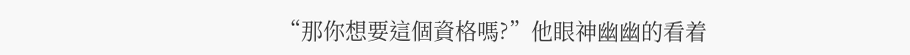“那你想要這個資格嗎?”他眼神幽幽的看着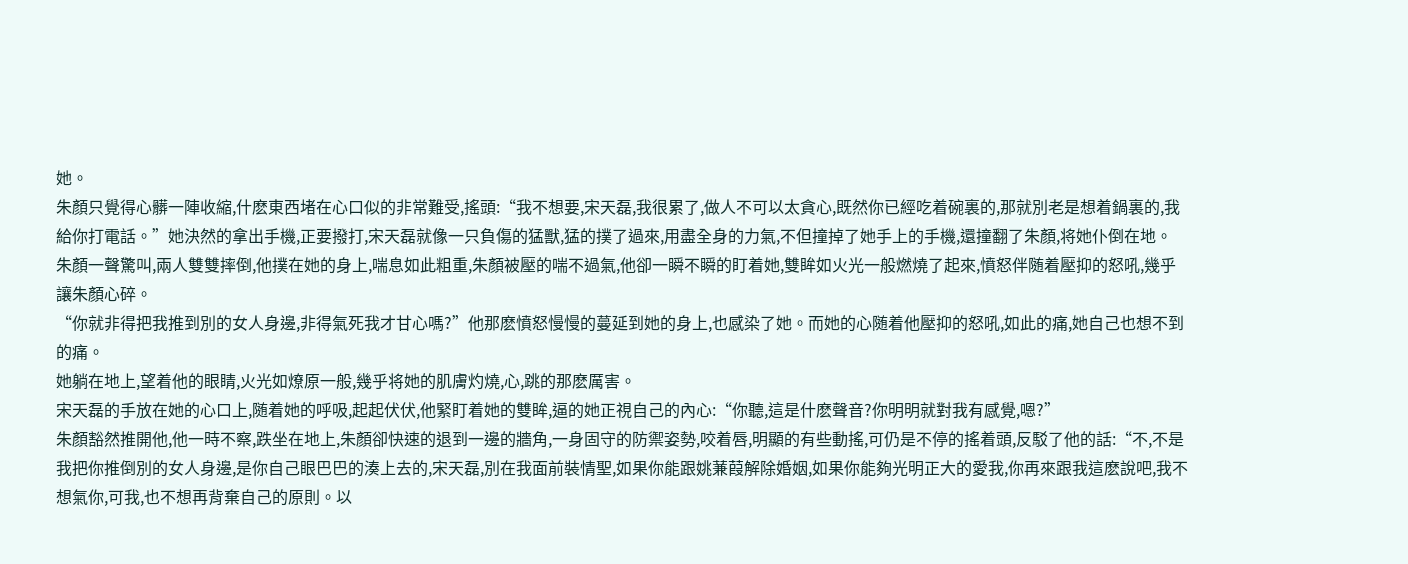她。
朱顏只覺得心髒一陣收縮,什麽東西堵在心口似的非常難受,搖頭:“我不想要,宋天磊,我很累了,做人不可以太貪心,既然你已經吃着碗裏的,那就別老是想着鍋裏的,我給你打電話。”她決然的拿出手機,正要撥打,宋天磊就像一只負傷的猛獸,猛的撲了過來,用盡全身的力氣,不但撞掉了她手上的手機,還撞翻了朱顏,将她仆倒在地。
朱顏一聲驚叫,兩人雙雙摔倒,他撲在她的身上,喘息如此粗重,朱顏被壓的喘不過氣,他卻一瞬不瞬的盯着她,雙眸如火光一般燃燒了起來,憤怒伴随着壓抑的怒吼,幾乎讓朱顏心碎。
“你就非得把我推到別的女人身邊,非得氣死我才甘心嗎?”他那麽憤怒慢慢的蔓延到她的身上,也感染了她。而她的心随着他壓抑的怒吼,如此的痛,她自己也想不到的痛。
她躺在地上,望着他的眼睛,火光如燎原一般,幾乎将她的肌膚灼燒,心,跳的那麽厲害。
宋天磊的手放在她的心口上,随着她的呼吸,起起伏伏,他緊盯着她的雙眸,逼的她正視自己的內心:“你聽,這是什麽聲音?你明明就對我有感覺,嗯?”
朱顏豁然推開他,他一時不察,跌坐在地上,朱顏卻快速的退到一邊的牆角,一身固守的防禦姿勢,咬着唇,明顯的有些動搖,可仍是不停的搖着頭,反駁了他的話:“不,不是我把你推倒別的女人身邊,是你自己眼巴巴的湊上去的,宋天磊,別在我面前裝情聖,如果你能跟姚蒹葭解除婚姻,如果你能夠光明正大的愛我,你再來跟我這麽說吧,我不想氣你,可我,也不想再背棄自己的原則。以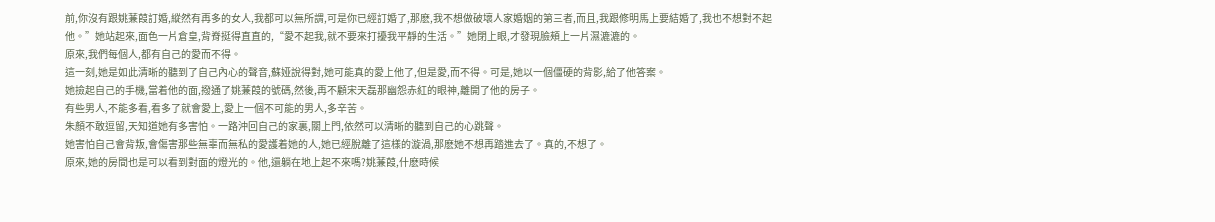前,你沒有跟姚蒹葭訂婚,縱然有再多的女人,我都可以無所謂,可是你已經訂婚了,那麽,我不想做破壞人家婚姻的第三者,而且,我跟修明馬上要結婚了,我也不想對不起他。”她站起來,面色一片倉皇,背脊挺得直直的,“愛不起我,就不要來打擾我平靜的生活。”她閉上眼,才發現臉頰上一片濕漉漉的。
原來,我們每個人,都有自己的愛而不得。
這一刻,她是如此清晰的聽到了自己內心的聲音,蘇娅說得對,她可能真的愛上他了,但是愛,而不得。可是,她以一個僵硬的背影,給了他答案。
她撿起自己的手機,當着他的面,撥通了姚蒹葭的號碼,然後,再不顧宋天磊那幽怨赤紅的眼神,離開了他的房子。
有些男人,不能多看,看多了就會愛上,愛上一個不可能的男人,多辛苦。
朱顏不敢逗留,天知道她有多害怕。一路沖回自己的家裏,關上門,依然可以清晰的聽到自己的心跳聲。
她害怕自己會背叛,會傷害那些無辜而無私的愛護着她的人,她已經脫離了這樣的漩渦,那麽她不想再踏進去了。真的,不想了。
原來,她的房間也是可以看到對面的燈光的。他,還躺在地上起不來嗎?姚蒹葭,什麽時候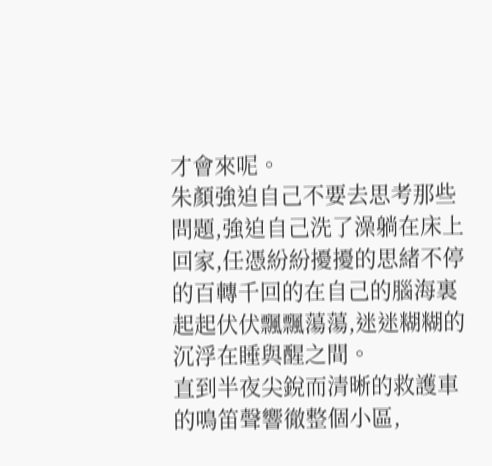才會來呢。
朱顏強迫自己不要去思考那些問題,強迫自己洗了澡躺在床上回家,任憑紛紛擾擾的思緒不停的百轉千回的在自己的腦海裏起起伏伏飄飄蕩蕩,迷迷糊糊的沉浮在睡與醒之間。
直到半夜尖銳而清晰的救護車的鳴笛聲響徹整個小區,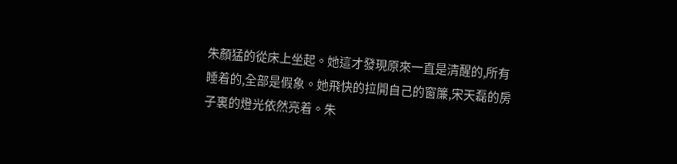朱顏猛的從床上坐起。她這才發現原來一直是清醒的,所有睡着的,全部是假象。她飛快的拉開自己的窗簾,宋天磊的房子裏的燈光依然亮着。朱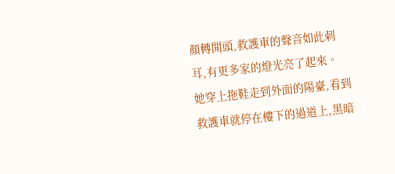顏轉開頭,救護車的聲音如此刺耳,有更多家的燈光亮了起來。
她穿上拖鞋走到外面的陽臺,看到救護車就停在樓下的過道上,黑暗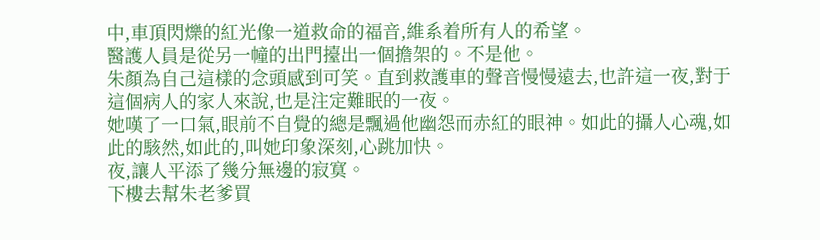中,車頂閃爍的紅光像一道救命的福音,維系着所有人的希望。
醫護人員是從另一幢的出門擡出一個擔架的。不是他。
朱顏為自己這樣的念頭感到可笑。直到救護車的聲音慢慢遠去,也許這一夜,對于這個病人的家人來說,也是注定難眠的一夜。
她嘆了一口氣,眼前不自覺的總是飄過他幽怨而赤紅的眼神。如此的攝人心魂,如此的駭然,如此的,叫她印象深刻,心跳加快。
夜,讓人平添了幾分無邊的寂寞。
下樓去幫朱老爹買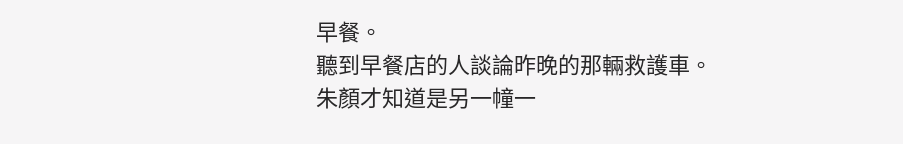早餐。
聽到早餐店的人談論昨晚的那輛救護車。
朱顏才知道是另一幢一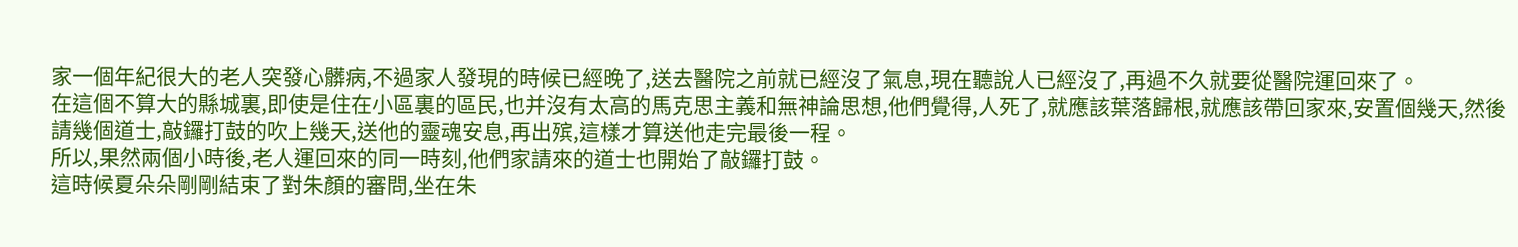家一個年紀很大的老人突發心髒病,不過家人發現的時候已經晚了,送去醫院之前就已經沒了氣息,現在聽說人已經沒了,再過不久就要從醫院運回來了。
在這個不算大的縣城裏,即使是住在小區裏的區民,也并沒有太高的馬克思主義和無神論思想,他們覺得,人死了,就應該葉落歸根,就應該帶回家來,安置個幾天,然後請幾個道士,敲鑼打鼓的吹上幾天,送他的靈魂安息,再出殡,這樣才算送他走完最後一程。
所以,果然兩個小時後,老人運回來的同一時刻,他們家請來的道士也開始了敲鑼打鼓。
這時候夏朵朵剛剛結束了對朱顏的審問,坐在朱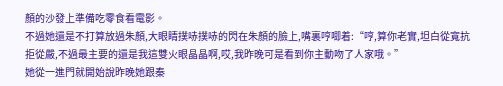顏的沙發上準備吃零食看電影。
不過她還是不打算放過朱顏,大眼睛撲哧撲哧的閃在朱顏的臉上,嘴裏哼唧着:“哼,算你老實,坦白從寬抗拒從嚴,不過最主要的還是我這雙火眼晶晶啊,哎,我昨晚可是看到你主動吻了人家哦。”
她從一進門就開始說昨晚她跟秦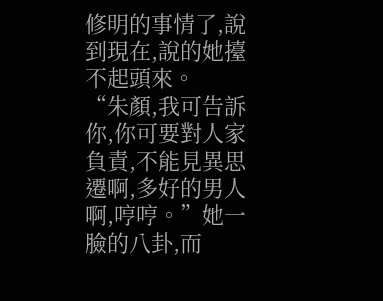修明的事情了,說到現在,說的她擡不起頭來。
“朱顏,我可告訴你,你可要對人家負責,不能見異思遷啊,多好的男人啊,哼哼。”她一臉的八卦,而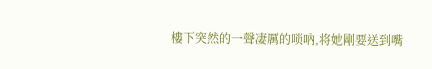樓下突然的一聲凄厲的唢吶,将她剛要送到嘴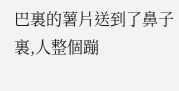巴裏的薯片送到了鼻子裏,人整個蹦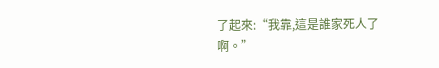了起來:“我靠,這是誰家死人了啊。”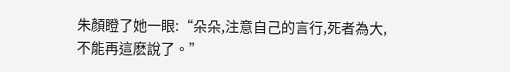朱顏瞪了她一眼:“朵朵,注意自己的言行,死者為大,不能再這麽說了。”